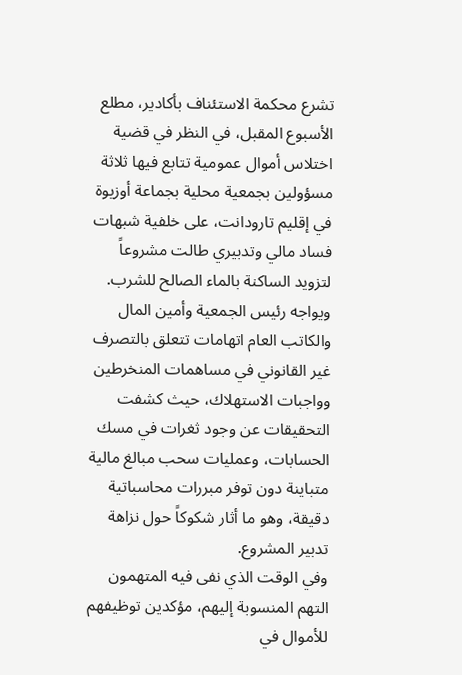تشرع محكمة الاستئناف بأكادير، مطلع الأسبوع المقبل، في النظر في قضية اختلاس أموال عمومية تتابع فيها ثلاثة مسؤولين بجمعية محلية بجماعة أوزيوة في إقليم تارودانت، على خلفية شبهات فساد مالي وتدبيري طالت مشروعاً لتزويد الساكنة بالماء الصالح للشرب.
ويواجه رئيس الجمعية وأمين المال والكاتب العام اتهامات تتعلق بالتصرف غير القانوني في مساهمات المنخرطين وواجبات الاستهلاك، حيث كشفت التحقيقات عن وجود ثغرات في مسك الحسابات، وعمليات سحب مبالغ مالية متباينة دون توفر مبررات محاسباتية دقيقة، وهو ما أثار شكوكاً حول نزاهة تدبير المشروع.
وفي الوقت الذي نفى فيه المتهمون التهم المنسوبة إليهم، مؤكدين توظيفهم للأموال في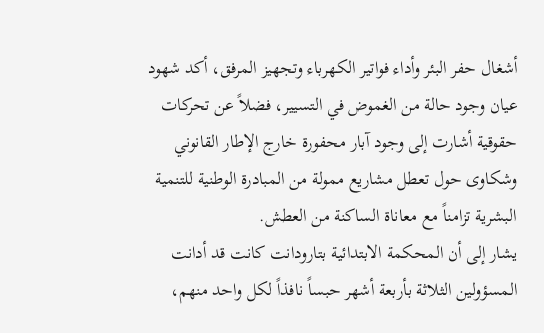أشغال حفر البئر وأداء فواتير الكهرباء وتجهيز المرفق، أكد شهود عيان وجود حالة من الغموض في التسيير، فضلاً عن تحركات حقوقية أشارت إلى وجود آبار محفورة خارج الإطار القانوني وشكاوى حول تعطل مشاريع ممولة من المبادرة الوطنية للتنمية البشرية تزامناً مع معاناة الساكنة من العطش.
يشار إلى أن المحكمة الابتدائية بتارودانت كانت قد أدانت المسؤولين الثلاثة بأربعة أشهر حبساً نافذاً لكل واحد منهم،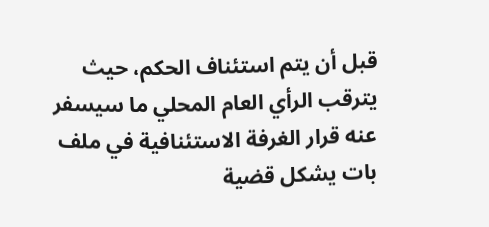قبل أن يتم استئناف الحكم، حيث يترقب الرأي العام المحلي ما سيسفر عنه قرار الغرفة الاستئنافية في ملف بات يشكل قضية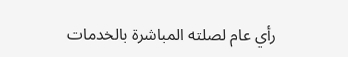رأي عام لصلته المباشرة بالخدمات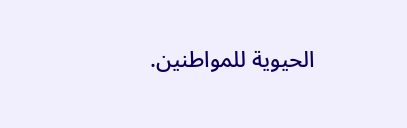الحيوية للمواطنين.